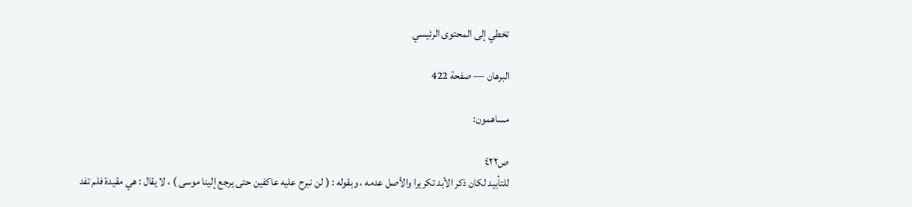تخطي إلى المحتوى الرئيسي

البرهان — صفحة 422

مساهمون:

ص٤٢٢
للتأبيد لكان ذكر الأبد تكريرا والأصل عدمه ، وبقوله : ( لن نبرح عليه عاكفين حتى يرجع إلينا موسى ) ، لا يقال : هي مقيدة فلم تفد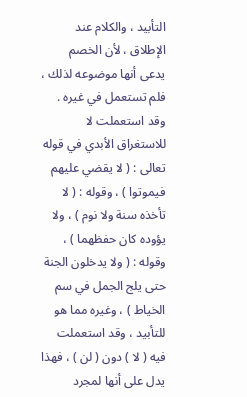التأبيد ، والكلام عند الإطلاق ، لأن الخصم يدعى أنها موضوعه لذلك ، فلم تستعمل في غيره . وقد استعملت لا للاستغراق الأبدي في قوله تعالى : ( لا يقضي عليهم فيموتوا ) ، وقوله : ( لا تأخذه سنة ولا نوم ) ، ولا يؤوده كان حفظهما ) ، وقوله : ( ولا يدخلون الجنة حتى يلج الجمل في سم الخياط ) ، وغيره مما هو للتأبيد ، وقد استعملت فيه ( لا ) دون ( لن ) ، فهذا يدل على أنها لمجرد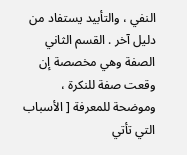النفي ، والتأبيد يستفاد من دليل آخر . القسم الثاني الصفة وهي مخصصة إن وقعت صفة للنكرة ، وموضحة للمعرفة [ الأسباب التي تأتي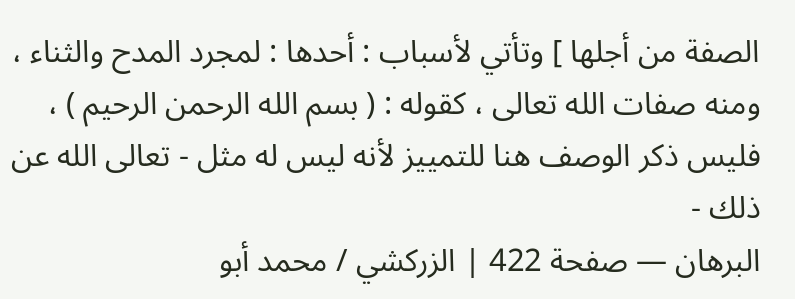الصفة من أجلها ] وتأتي لأسباب : أحدها : لمجرد المدح والثناء ، ومنه صفات الله تعالى ، كقوله : ( بسم الله الرحمن الرحيم ) ، فليس ذكر الوصف هنا للتمييز لأنه ليس له مثل - تعالى الله عن ذلك -
البرهان — صفحة 422 | الزركشي / محمد أبو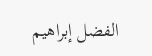الفضل إبراهيم